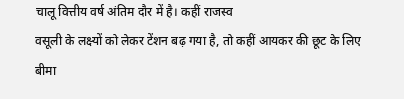चालू वित्तीय वर्ष अंतिम दौर में है। कहीं राजस्व
वसूली के लक्ष्यों को लेकर टेंशन बढ़ गया है, तो कहीं आयकर की छूट के लिए
बीमा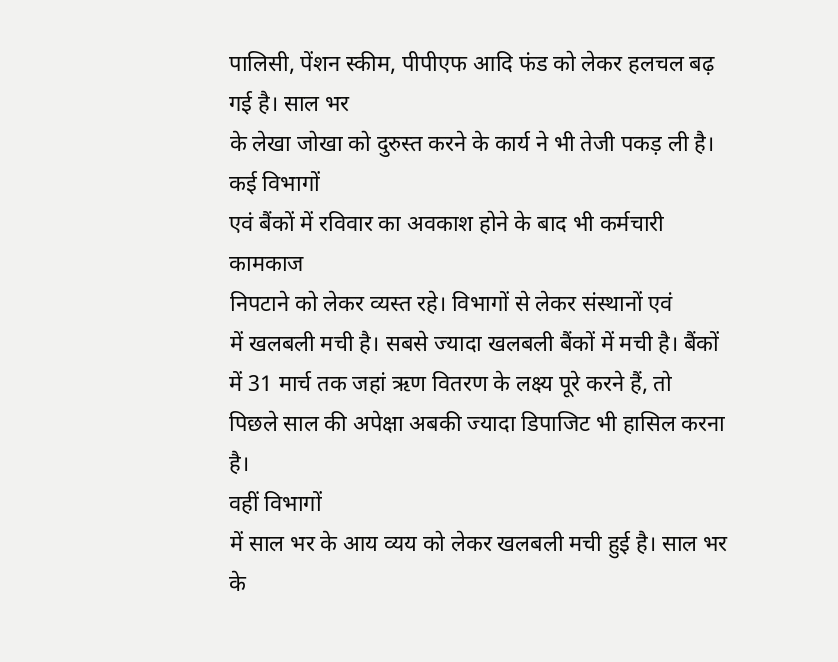पालिसी, पेंशन स्कीम, पीपीएफ आदि फंड को लेकर हलचल बढ़ गई है। साल भर
के लेखा जोखा को दुरुस्त करने के कार्य ने भी तेजी पकड़ ली है।
कई विभागों
एवं बैंकों में रविवार का अवकाश होने के बाद भी कर्मचारी कामकाज
निपटाने को लेकर व्यस्त रहे। विभागों से लेकर संस्थानों एवं
में खलबली मची है। सबसे ज्यादा खलबली बैंकों में मची है। बैंकों में 31 मार्च तक जहां ऋण वितरण के लक्ष्य पूरे करने हैं, तो
पिछले साल की अपेक्षा अबकी ज्यादा डिपाजिट भी हासिल करना है।
वहीं विभागों
में साल भर के आय व्यय को लेकर खलबली मची हुई है। साल भर के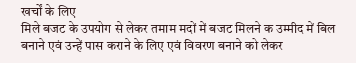खर्चों के लिए
मिले बजट के उपयोग से लेकर तमाम मदों में बजट मिलने क उम्मीद में बिल
बनाने एवं उन्हें पास कराने के लिए एवं विवरण बनाने को लेकर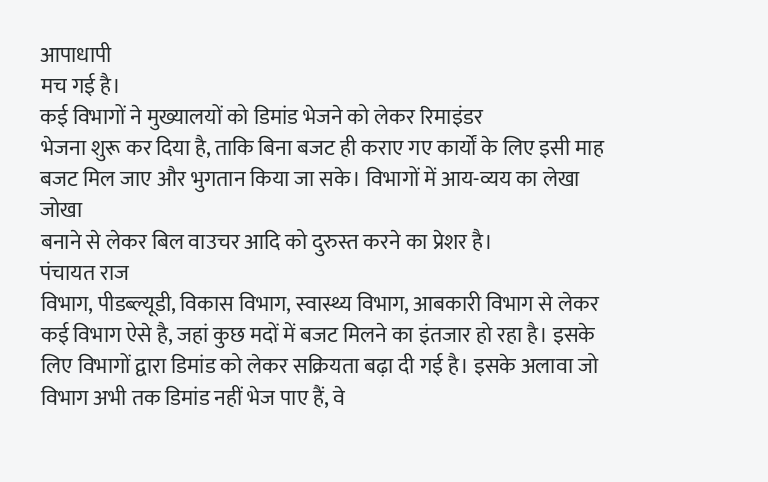आपाधापी
मच गई है।
कई विभागों ने मुख्यालयों को डिमांड भेजने को लेकर रिमाइंडर
भेजना शुरू कर दिया है, ताकि बिना बजट ही कराए गए कार्यों के लिए इसी माह
बजट मिल जाए और भुगतान किया जा सके। विभागों में आय-व्यय का लेखा जोखा
बनाने से लेकर बिल वाउचर आदि को दुरुस्त करने का प्रेशर है।
पंचायत राज
विभाग, पीडब्ल्यूडी, विकास विभाग, स्वास्थ्य विभाग, आबकारी विभाग से लेकर
कई विभाग ऐसे है, जहां कुछ मदों में बजट मिलने का इंतजार हो रहा है। इसके
लिए विभागों द्वारा डिमांड को लेकर सक्रियता बढ़ा दी गई है। इसके अलावा जो
विभाग अभी तक डिमांड नहीं भेज पाए हैं, वे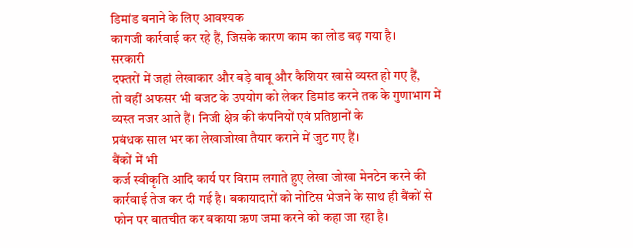डिमांड बनाने के लिए आवश्यक
कागजी कार्रवाई कर रहे हैं, जिसके कारण काम का लोड बढ़ गया है।
सरकारी
दफ्तरों में जहां लेखाकार और बड़े बाबू और कैशियर खासे व्यस्त हो गए हैं,
तो वहीं अफसर भी बजट के उपयोग को लेकर डिमांड करने तक के गुणाभाग में
व्यस्त नजर आते हैं। निजी क्षेत्र की कंपनियों एवं प्रतिष्ठानों के
प्रबंधक साल भर का लेखाजोखा तैयार कराने में जुट गए हैं।
बैंकों में भी
कर्ज स्वीकृति आदि कार्य पर विराम लगाते हुए लेखा जोखा मेनटेन करने की
कार्रवाई तेज कर दी गई है। बकायादारों को नोटिस भेजने के साथ ही बैंकों से
फोन पर बातचीत कर बकाया ऋण जमा करने को कहा जा रहा है।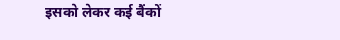इसको लेकर कई बैंकों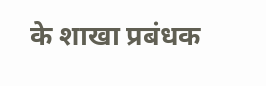के शाखा प्रबंधक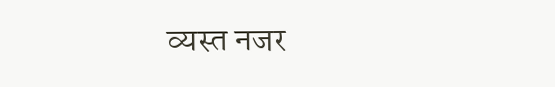व्यस्त नजर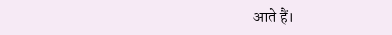आते हैं।